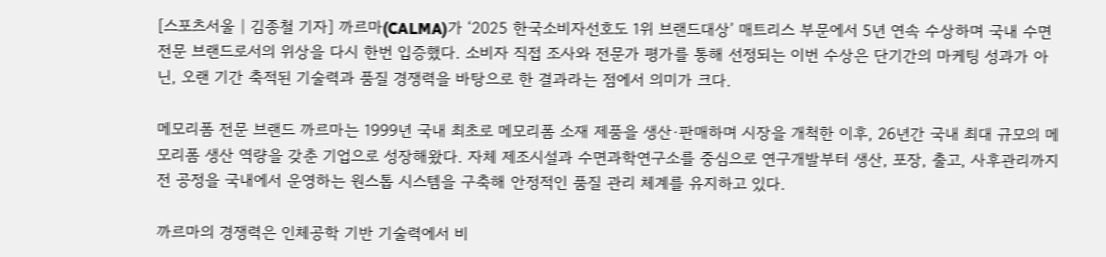[스포츠서울 | 김종철 기자] 까르마(CALMA)가 ‘2025 한국소비자선호도 1위 브랜드대상’ 매트리스 부문에서 5년 연속 수상하며 국내 수면 전문 브랜드로서의 위상을 다시 한번 입증했다. 소비자 직접 조사와 전문가 평가를 통해 선정되는 이번 수상은 단기간의 마케팅 성과가 아닌, 오랜 기간 축적된 기술력과 품질 경쟁력을 바탕으로 한 결과라는 점에서 의미가 크다.

메모리폼 전문 브랜드 까르마는 1999년 국내 최초로 메모리폼 소재 제품을 생산·판매하며 시장을 개척한 이후, 26년간 국내 최대 규모의 메모리폼 생산 역량을 갖춘 기업으로 성장해왔다. 자체 제조시설과 수면과학연구소를 중심으로 연구개발부터 생산, 포장, 출고, 사후관리까지 전 공정을 국내에서 운영하는 원스톱 시스템을 구축해 안정적인 품질 관리 체계를 유지하고 있다.

까르마의 경쟁력은 인체공학 기반 기술력에서 비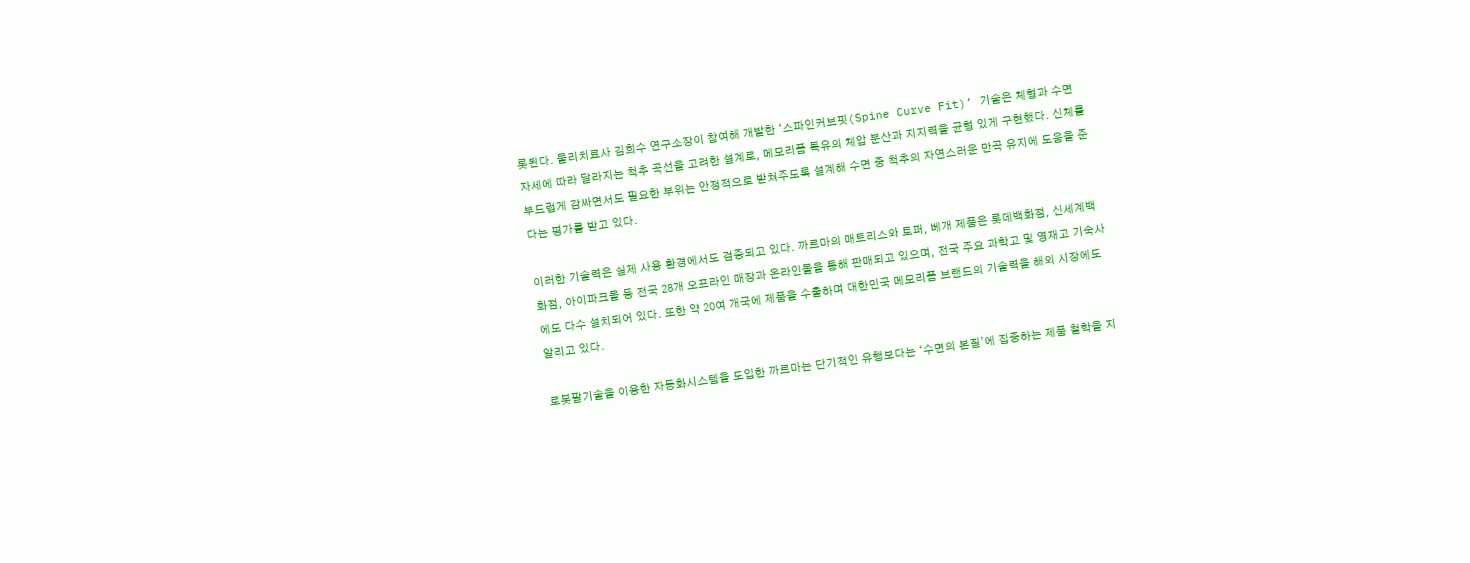롯된다. 물리치료사 김희수 연구소장이 참여해 개발한 ‘스파인커브핏(Spine Curve Fit)’ 기술은 체형과 수면 자세에 따라 달라지는 척추 곡선을 고려한 설계로, 메모리폼 특유의 체압 분산과 지지력을 균형 있게 구현했다. 신체를 부드럽게 감싸면서도 필요한 부위는 안정적으로 받쳐주도록 설계해 수면 중 척추의 자연스러운 만곡 유지에 도움을 준다는 평가를 받고 있다.

이러한 기술력은 실제 사용 환경에서도 검증되고 있다. 까르마의 매트리스와 토퍼, 베개 제품은 롯데백화점, 신세계백화점, 아이파크몰 등 전국 28개 오프라인 매장과 온라인몰을 통해 판매되고 있으며, 전국 주요 과학고 및 영재고 기숙사에도 다수 설치되어 있다. 또한 약 20여 개국에 제품을 수출하며 대한민국 메모리폼 브랜드의 기술력을 해외 시장에도 알리고 있다.

로봇팔기술을 이용한 자동화시스템을 도입한 까르마는 단기적인 유행보다는 ‘수면의 본질’에 집중하는 제품 철학을 지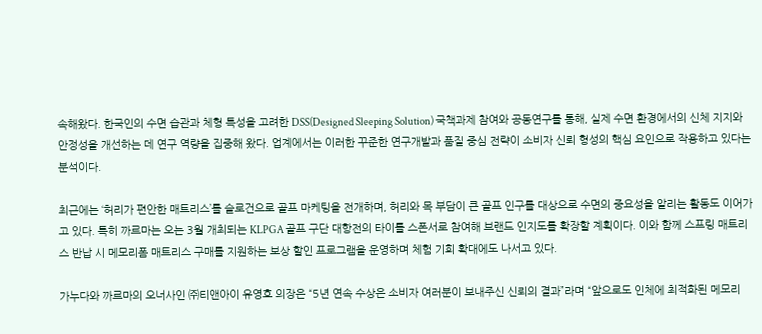속해왔다. 한국인의 수면 습관과 체형 특성을 고려한 DSS(Designed Sleeping Solution) 국책과제 참여와 공동연구를 통해, 실제 수면 환경에서의 신체 지지와 안정성을 개선하는 데 연구 역량을 집중해 왔다. 업계에서는 이러한 꾸준한 연구개발과 품질 중심 전략이 소비자 신뢰 형성의 핵심 요인으로 작용하고 있다는 분석이다.

최근에는 ‘허리가 편안한 매트리스’를 슬로건으로 골프 마케팅을 전개하며, 허리와 목 부담이 큰 골프 인구를 대상으로 수면의 중요성을 알리는 활동도 이어가고 있다. 특히 까르마는 오는 3월 개최되는 KLPGA 골프 구단 대항전의 타이틀 스폰서로 참여해 브랜드 인지도를 확장할 계획이다. 이와 함께 스프링 매트리스 반납 시 메모리폼 매트리스 구매를 지원하는 보상 할인 프로그램을 운영하며 체험 기회 확대에도 나서고 있다.

가누다와 까르마의 오너사인 ㈜티앤아이 유영호 의장은 “5년 연속 수상은 소비자 여러분이 보내주신 신뢰의 결과”라며 “앞으로도 인체에 최적화된 메모리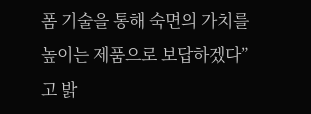폼 기술을 통해 숙면의 가치를 높이는 제품으로 보답하겠다”고 밝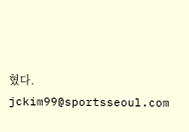혔다. jckim99@sportsseoul.com